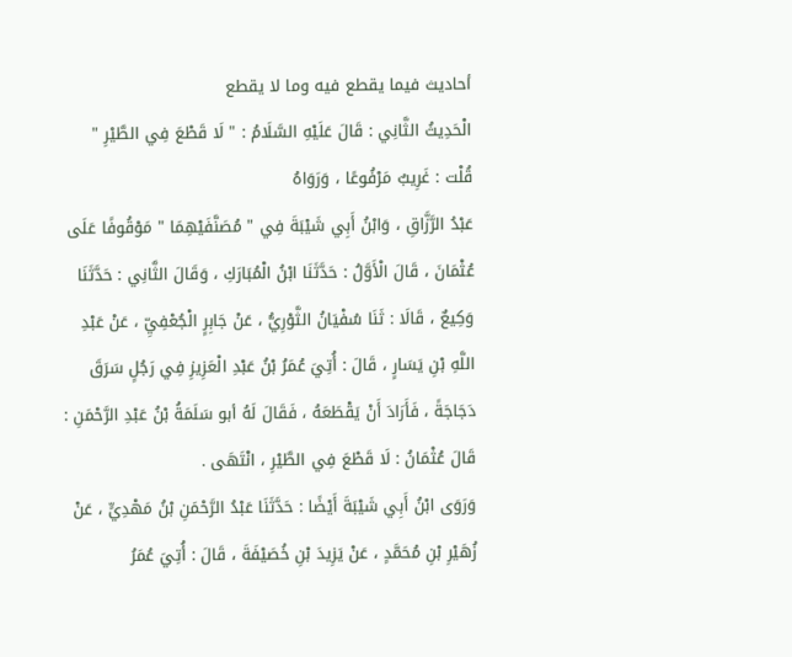أحاديث فيما يقطع فيه وما لا يقطع
الْحَدِيثُ الثَّانِي : قَالَ عَلَيْهِ السَّلَامُ : " لَا قَطْعَ فِي الطَّيْرِ " قُلْت : غَرِيبٌ مَرْفُوعًا ، وَرَوَاهُ
عَبْدُ الرَّزَّاقِ ، وَابْنُ أَبِي شَيْبَةَ فِي " مُصَنَّفَيْهِمَا " مَوْقُوفًا عَلَى عُثْمَانَ ، قَالَ الْأَوَّلُ : حَدَّثَنَا ابْنُ الْمُبَارَكِ ، وَقَالَ الثَّانِي : حَدَّثَنَا وَكِيعٌ ، قَالَا : ثَنَا سُفْيَانُ الثَّوْرِيُّ ، عَنْ جَابِرٍ الْجُعْفِيِّ ، عَنْ عَبْدِ اللَّهِ بْنِ يَسَارٍ ، قَالَ : أُتِيَ عُمَرُ بْنُ عَبْدِ الْعَزِيزِ فِي رَجُلٍ سَرَقَ دَجَاجَةً ، فَأَرَادَ أَنْ يَقْطَعَهُ ، فَقَالَ لَهُ أبو سَلَمَةُ بْنُ عَبْدِ الرَّحْمَنِ : قَالَ عُثْمَانُ : لَا قَطْعَ فِي الطَّيْرِ ، انْتَهَى .
وَرَوَى ابْنُ أَبِي شَيْبَةَ أَيْضًا : حَدَّثَنَا عَبْدُ الرَّحْمَنِ بْنُ مَهْدِيٍّ ، عَنْ زُهَيْرِ بْنِ مُحَمَّدٍ ، عَنْ يَزِيدَ بْنِ خُصَيْفَةَ ، قَالَ : أُتِيَ عُمَرُ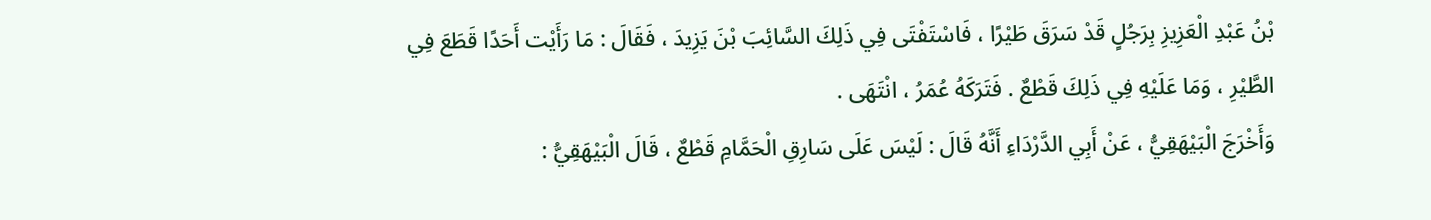بْنُ عَبْدِ الْعَزِيزِ بِرَجُلٍ قَدْ سَرَقَ طَيْرًا ، فَاسْتَفْتَى فِي ذَلِكَ السَّائِبَ بْنَ يَزِيدَ ، فَقَالَ : مَا رَأَيْت أَحَدًا قَطَعَ فِي الطَّيْرِ ، وَمَا عَلَيْهِ فِي ذَلِكَ قَطْعٌ . فَتَرَكَهُ عُمَرُ ، انْتَهَى .
وَأَخْرَجَ الْبَيْهَقِيُّ ، عَنْ أَبِي الدَّرْدَاءِ أَنَّهُ قَالَ : لَيْسَ عَلَى سَارِقِ الْحَمَّامِ قَطْعٌ ، قَالَ الْبَيْهَقِيُّ :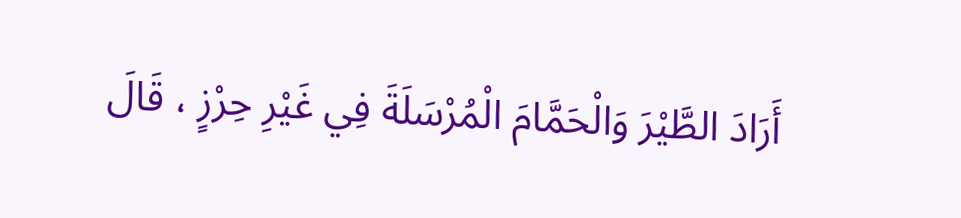أَرَادَ الطَّيْرَ وَالْحَمَّامَ الْمُرْسَلَةَ فِي غَيْرِ حِرْزٍ ، قَالَ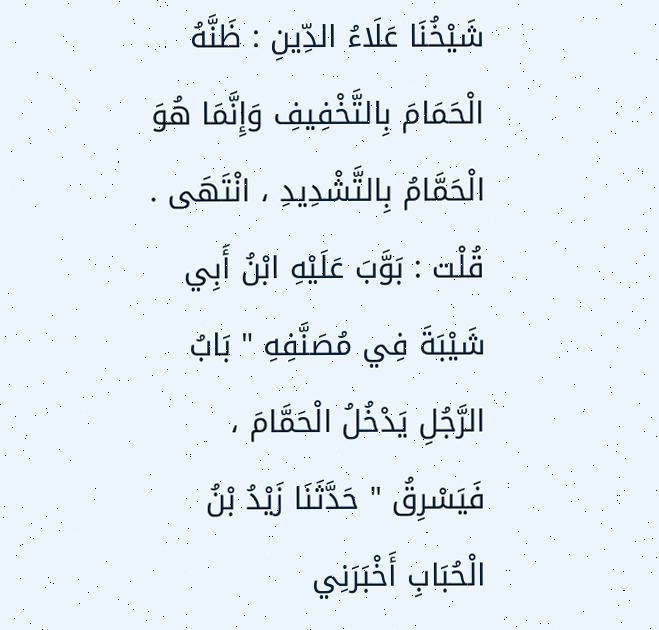شَيْخُنَا عَلَاءُ الدِّينِ : ظَنَّهُ الْحَمَامَ بِالتَّخْفِيفِ وَإِنَّمَا هُوَ الْحَمَّامُ بِالتَّشْدِيدِ ، انْتَهَى .
قُلْت : بَوَّبَ عَلَيْهِ ابْنُ أَبِي شَيْبَةَ فِي مُصَنَّفِهِ " بَابُ الرَّجُلِ يَدْخُلُ الْحَمَّامَ ، فَيَسْرِقُ " حَدَّثَنَا زَيْدُ بْنُ الْحُبَابِ أَخْبَرَنِي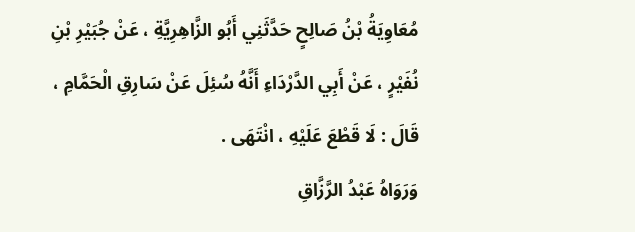مُعَاوِيَةُ بْنُ صَالِحٍ حَدَّثَنِي أَبُو الزَّاهِرِيَّةِ ، عَنْ جُبَيْرِ بْنِ نُفَيْرٍ ، عَنْ أَبِي الدَّرْدَاءِ أَنَّهُ سُئِلَ عَنْ سَارِقِ الْحَمَّامِ ، قَالَ : لَا قَطْعَ عَلَيْهِ ، انْتَهَى .
وَرَوَاهُ عَبْدُ الرَّزَّاقِ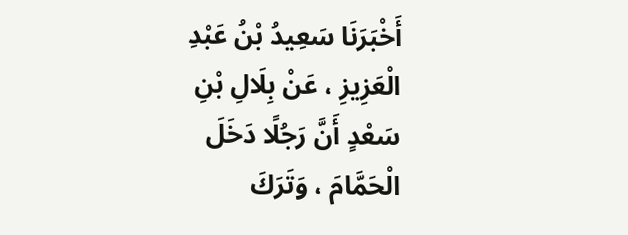أَخْبَرَنَا سَعِيدُ بْنُ عَبْدِ الْعَزِيزِ ، عَنْ بِلَالِ بْنِ سَعْدٍ أَنَّ رَجُلًا دَخَلَ الْحَمَّامَ ، وَتَرَكَ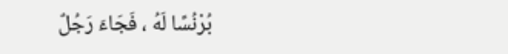بُرْنُسًا لَهُ ، فَجَاءَ رَجُلٌ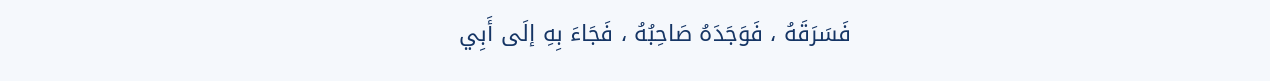فَسَرَقَهُ ، فَوَجَدَهُ صَاحِبُهُ ، فَجَاءَ بِهِ إلَى أَبِي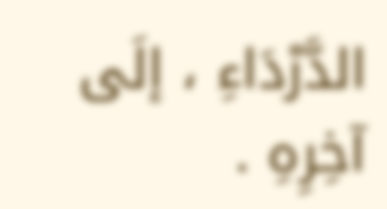الدَّرْدَاءِ ، إلَى آخِرِهِ .